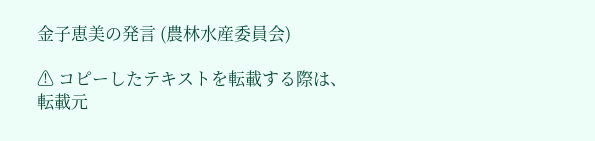金子恵美の発言 (農林水産委員会)

⚠ コピーしたテキストを転載する際は、転載元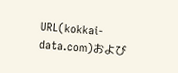URL(kokkai-data.com)および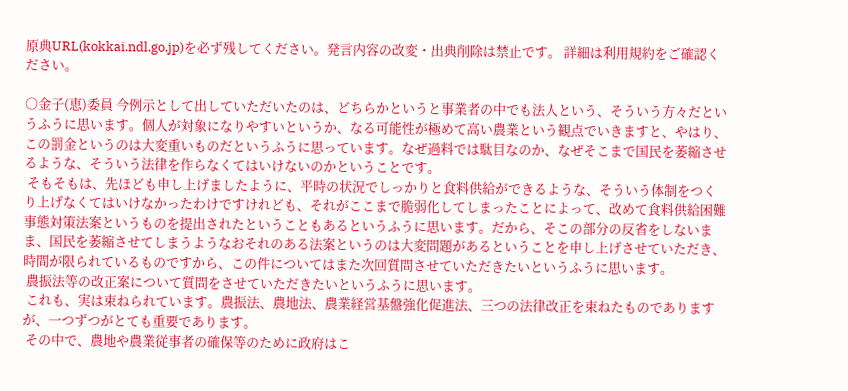原典URL(kokkai.ndl.go.jp)を必ず残してください。発言内容の改変・出典削除は禁止です。 詳細は利用規約をご確認ください。

○金子(恵)委員 今例示として出していただいたのは、どちらかというと事業者の中でも法人という、そういう方々だというふうに思います。個人が対象になりやすいというか、なる可能性が極めて高い農業という観点でいきますと、やはり、この罰金というのは大変重いものだというふうに思っています。なぜ過料では駄目なのか、なぜそこまで国民を萎縮させるような、そういう法律を作らなくてはいけないのかということです。
 そもそもは、先ほども申し上げましたように、平時の状況でしっかりと食料供給ができるような、そういう体制をつくり上げなくてはいけなかったわけですけれども、それがここまで脆弱化してしまったことによって、改めて食料供給困難事態対策法案というものを提出されたということもあるというふうに思います。だから、そこの部分の反省をしないまま、国民を萎縮させてしまうようなおそれのある法案というのは大変問題があるということを申し上げさせていただき、時間が限られているものですから、この件についてはまた次回質問させていただきたいというふうに思います。
 農振法等の改正案について質問をさせていただきたいというふうに思います。
 これも、実は束ねられています。農振法、農地法、農業経営基盤強化促進法、三つの法律改正を束ねたものでありますが、一つずつがとても重要であります。
 その中で、農地や農業従事者の確保等のために政府はこ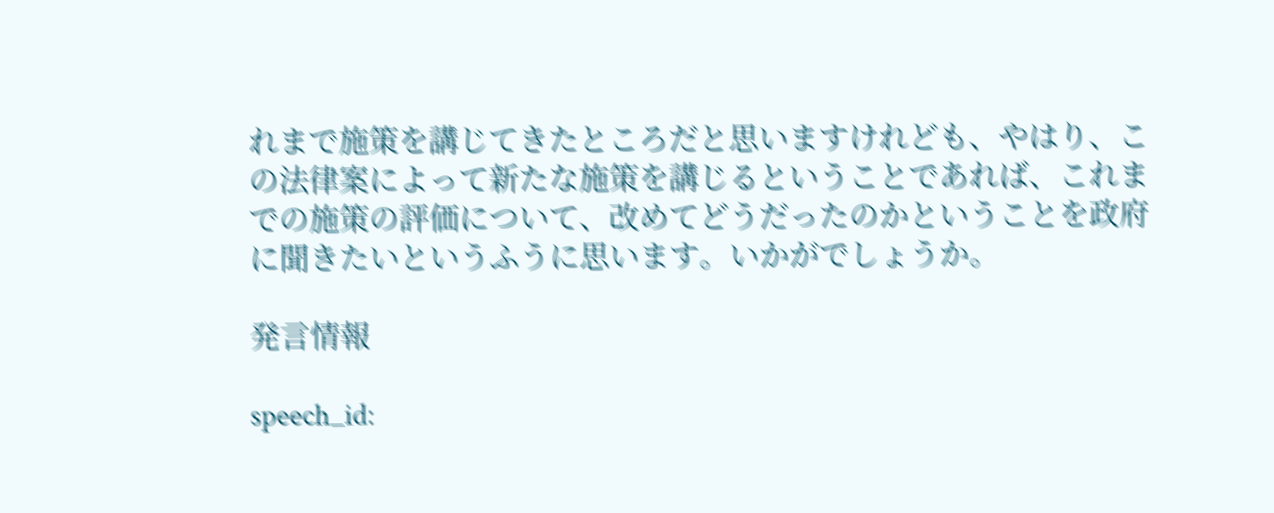れまで施策を講じてきたところだと思いますけれども、やはり、この法律案によって新たな施策を講じるということであれば、これまでの施策の評価について、改めてどうだったのかということを政府に聞きたいというふうに思います。いかがでしょうか。

発言情報

speech_id: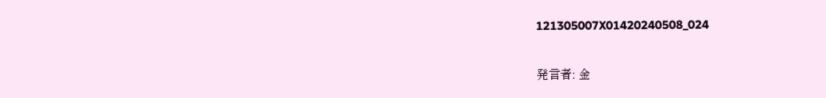121305007X01420240508_024

発言者: 金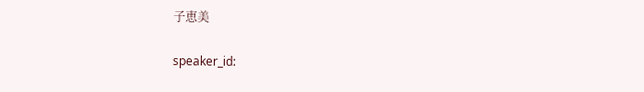子恵美

speaker_id: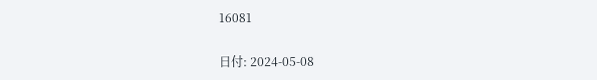16081

日付: 2024-05-08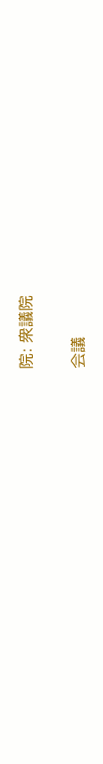院: 衆議院

会議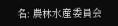名: 農林水産委員会